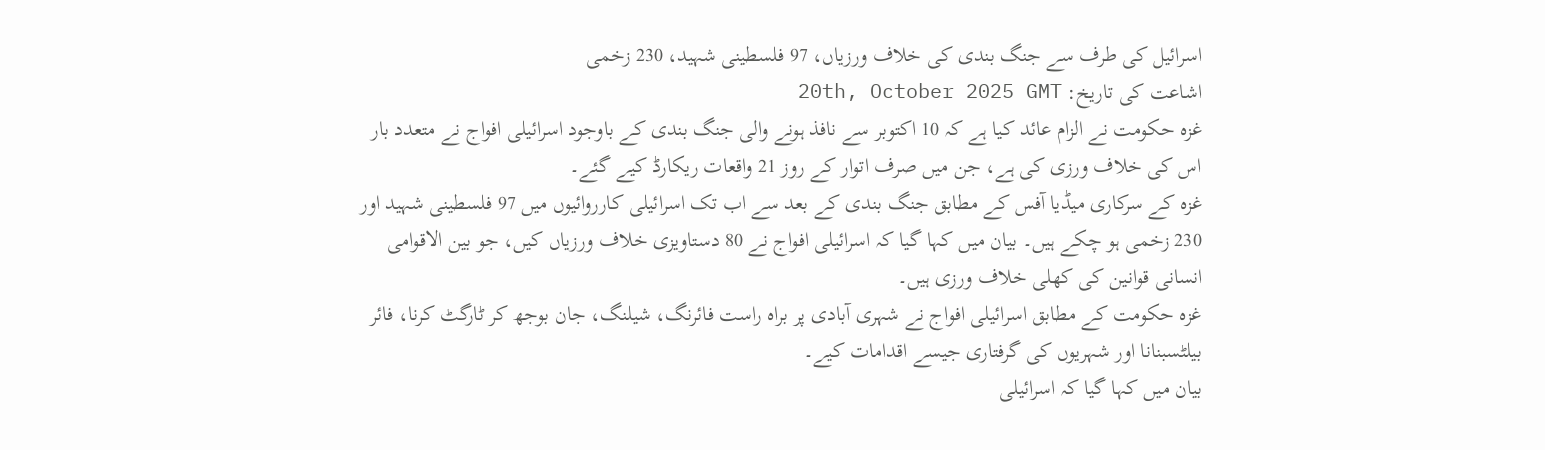اسرائیل کی طرف سے جنگ بندی کی خلاف ورزیاں، 97 فلسطینی شہید، 230 زخمی
اشاعت کی تاریخ: 20th, October 2025 GMT
غزہ حکومت نے الزام عائد کیا ہے کہ 10 اکتوبر سے نافذ ہونے والی جنگ بندی کے باوجود اسرائیلی افواج نے متعدد بار اس کی خلاف ورزی کی ہے، جن میں صرف اتوار کے روز 21 واقعات ریکارڈ کیے گئے۔
غزہ کے سرکاری میڈیا آفس کے مطابق جنگ بندی کے بعد سے اب تک اسرائیلی کارروائیوں میں 97 فلسطینی شہید اور 230 زخمی ہو چکے ہیں۔ بیان میں کہا گیا کہ اسرائیلی افواج نے 80 دستاویزی خلاف ورزیاں کیں، جو بین الاقوامی انسانی قوانین کی کھلی خلاف ورزی ہیں۔
غزہ حکومت کے مطابق اسرائیلی افواج نے شہری آبادی پر براہ راست فائرنگ، شیلنگ، جان بوجھ کر ٹارگٹ کرنا، فائر بیلٹسبنانا اور شہریوں کی گرفتاری جیسے اقدامات کیے۔
بیان میں کہا گیا کہ اسرائیلی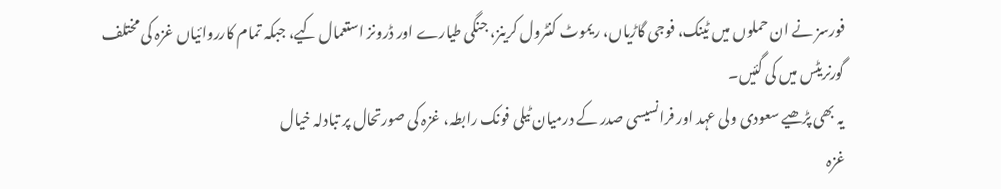فورسز نے ان حملوں میں ٹینک، فوجی گاڑیاں، ریموٹ کنٹرول کرینز، جنگی طیارے اور ڈرونز استعمال کیے، جبکہ تمام کارروائیاں غزہ کی مختلف گورنریٹس میں کی گئیں۔
یہ بھی پڑھیے سعودی ولی عہد اور فرانسیسی صدر کے درمیان ٹیلی فونک رابطہ، غزہ کی صورتحال پر تبادلہ خیال
غزہ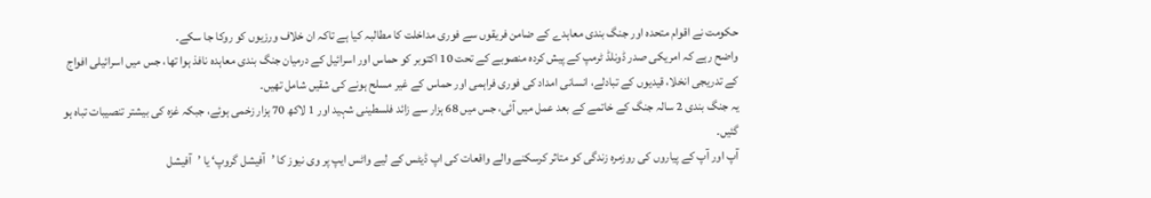حکومت نے اقوام متحدہ اور جنگ بندی معاہدے کے ضامن فریقوں سے فوری مداخلت کا مطالبہ کیا ہے تاکہ ان خلاف ورزیوں کو روکا جا سکے۔
واضح رہے کہ امریکی صدر ڈونلڈ ٹرمپ کے پیش کردہ منصوبے کے تحت 10 اکتوبر کو حماس اور اسرائیل کے درمیان جنگ بندی معاہدہ نافذ ہوا تھا، جس میں اسرائیلی افواج کے تدریجی انخلا، قیدیوں کے تبادلے، انسانی امداد کی فوری فراہمی اور حماس کے غیر مسلح ہونے کی شقیں شامل تھیں۔
یہ جنگ بندی 2 سالہ جنگ کے خاتمے کے بعد عمل میں آئی، جس میں 68 ہزار سے زائد فلسطینی شہید اور 1 لاکھ 70 ہزار زخمی ہوئے، جبکہ غزہ کی بیشتر تنصیبات تباہ ہو گئیں۔
آپ اور آپ کے پیاروں کی روزمرہ زندگی کو متاثر کرسکنے والے واقعات کی اپ ڈیٹس کے لیے واٹس ایپ پر وی نیوز کا ’آفیشل گروپ‘ یا ’آفیشل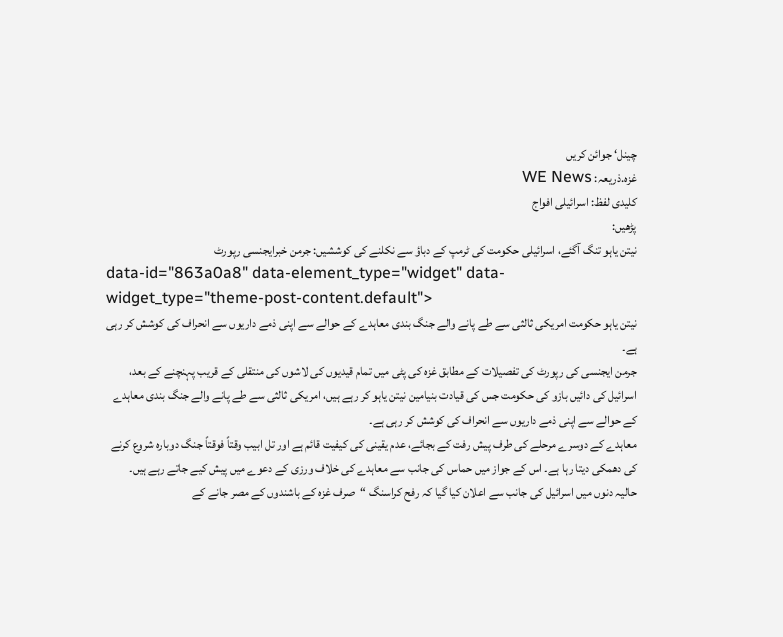چینل‘ جوائن کریں
غزہ.ذریعہ: WE News
کلیدی لفظ: اسرائیلی افواج
پڑھیں:
نیتن یاہو تنگ آگئے، اسرائیلی حکومت کی ٹرمپ کے دباؤ سے نکلنے کی کوششیں: جرمن خبرایجنسی رپورٹ
data-id="863a0a8" data-element_type="widget" data-widget_type="theme-post-content.default">
نیتن یاہو حکومت امریکی ثالثی سے طے پانے والے جنگ بندی معاہدے کے حوالے سے اپنی ذمے داریوں سے انحراف کی کوشش کر رہی ہے۔
جرمن ایجنسی کی رپورٹ کی تفصیلات کے مطابق غزہ کی پٹی میں تمام قیدیوں کی لاشوں کی منتقلی کے قریب پہنچنے کے بعد، اسرائیل کی دائیں بازو کی حکومت جس کی قیادت بنیامین نیتن یاہو کر رہے ہیں، امریکی ثالثی سے طے پانے والے جنگ بندی معاہدے کے حوالے سے اپنی ذمے داریوں سے انحراف کی کوشش کر رہی ہے۔
معاہدے کے دوسرے مرحلے کی طرف پیش رفت کے بجائے، عدم یقینی کی کیفیت قائم ہے اور تل ابیب وقتاً فوقتاً جنگ دوبارہ شروع کرنے کی دھمکی دیتا رہا ہے۔ اس کے جواز میں حماس کی جانب سے معاہدے کی خلاف ورزی کے دعوے میں پیش کیے جاتے رہے ہیں۔
حالیہ دنوں میں اسرائیل کی جانب سے اعلان کیا گیا کہ رفح کراسنگ “صرف غزہ کے باشندوں کے مصر جانے کے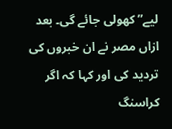لیے” کھولی جائے گی۔ بعد ازاں مصر نے ان خبروں کی تردید کی اور کہا کہ اگر کراسنگ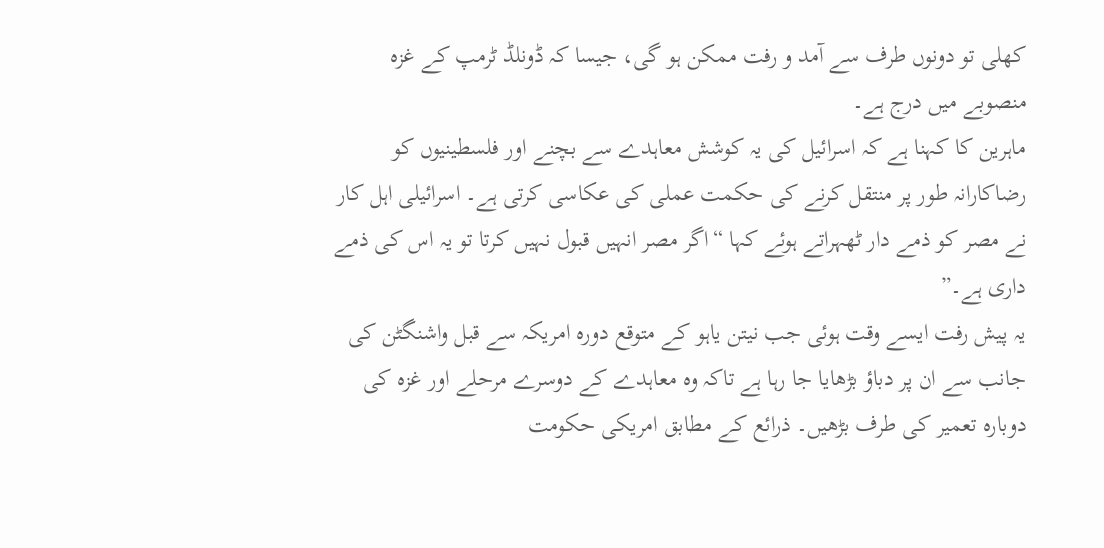کھلی تو دونوں طرف سے آمد و رفت ممکن ہو گی، جیسا کہ ڈونلڈ ٹرمپ کے غزہ منصوبے میں درج ہے۔
ماہرین کا کہنا ہے کہ اسرائیل کی یہ کوشش معاہدے سے بچنے اور فلسطینیوں کو رضاکارانہ طور پر منتقل کرنے کی حکمت عملی کی عکاسی کرتی ہے۔ اسرائیلی اہل کار نے مصر کو ذمے دار ٹھہراتے ہوئے کہا “اگر مصر انہیں قبول نہیں کرتا تو یہ اس کی ذمے داری ہے۔”
یہ پیش رفت ایسے وقت ہوئی جب نیتن یاہو کے متوقع دورہ امریکہ سے قبل واشنگٹن کی جانب سے ان پر دباؤ بڑھایا جا رہا ہے تاکہ وہ معاہدے کے دوسرے مرحلے اور غزہ کی دوبارہ تعمیر کی طرف بڑھیں۔ ذرائع کے مطابق امریکی حکومت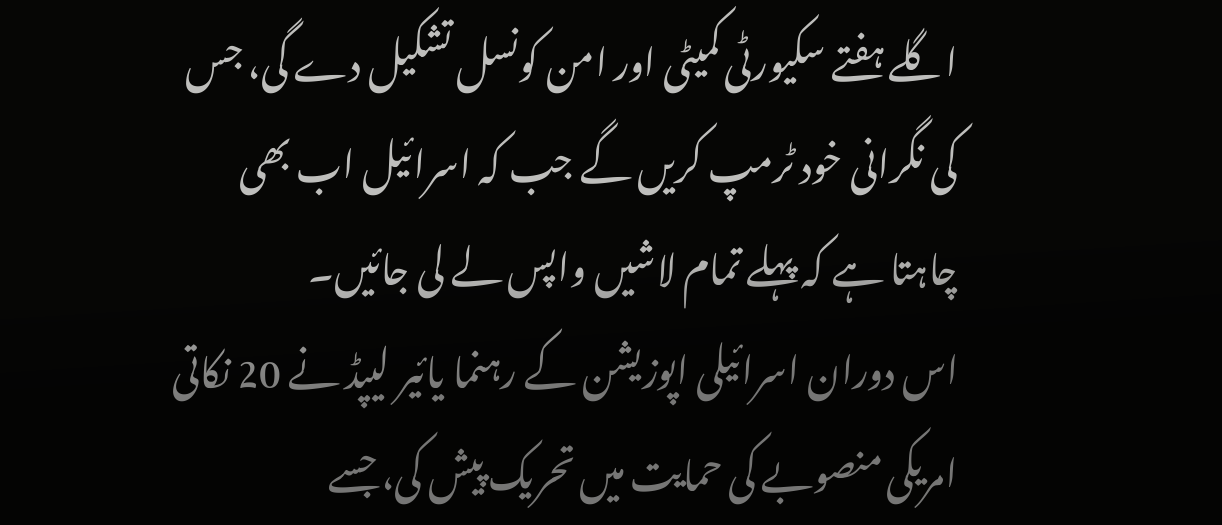اگلے ہفتے سکیورٹی کمیٹی اور امن کونسل تشکیل دے گی، جس کی نگرانی خود ٹرمپ کریں گے جب کہ اسرائیل اب بھی چاہتا ہے کہ پہلے تمام لاشیں واپس لے لی جائیں۔
اس دوران اسرائیلی اپوزیشن کے رہنما یائیر لیپڈ نے 20 نکاتی امریکی منصوبے کی حمایت میں تحریک پیش کی، جسے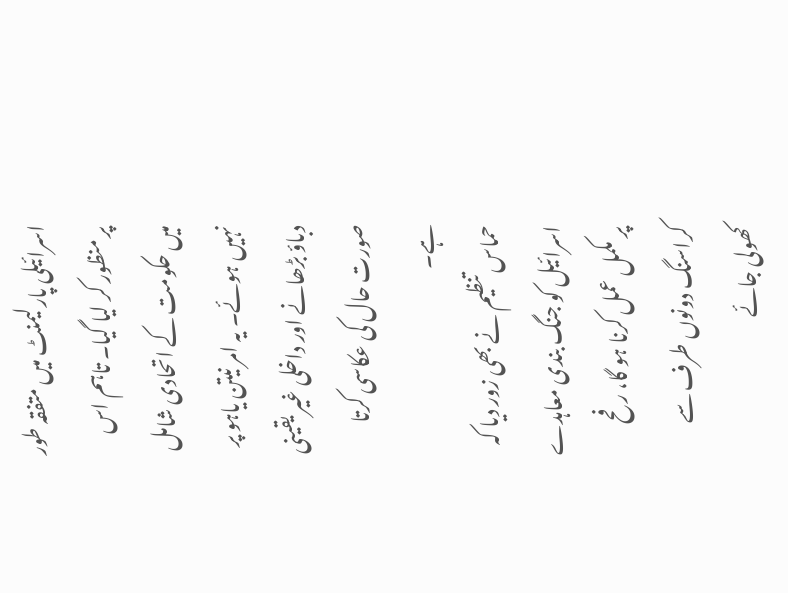اسرائیلی پارلیمنٹ میں متفقہ طور پر منظور کر لیا گیا۔ تاہم اس میں حکومت کے اتحادی شامل نہیں ہوئے۔ یہ امر نیتن یاہو پر دباؤ بڑھانے اور داخلی غیر یقینی صورت حال کی عکاسی کرتا ہے۔
حماس تنظیم نے بھی زور دیا کہ اسرائیل کو جنگ بندی معاہدے پر مکمل عمل کرنا ہو گا، رفح کراسنگ دونوں طرف سے کھولی جائے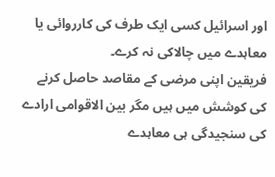اور اسرائیل کسی ایک طرف کی کارروائی یا معاہدے میں چالاکی نہ کرے۔
فریقین اپنی مرضی کے مقاصد حاصل کرنے کی کوشش میں ہیں مگر بین الاقوامی ارادے کی سنجیدگی ہی معاہدے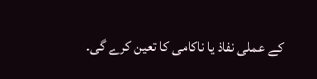کے عملی نفاذ یا ناکامی کا تعین کرے گی۔